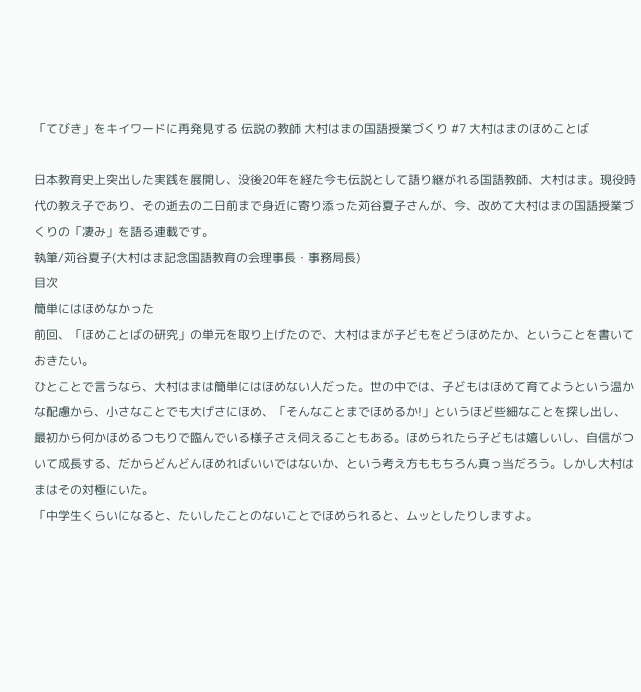「てびき」をキイワードに再発見する 伝説の教師 大村はまの国語授業づくり #7 大村はまのほめことば

日本教育史上突出した実践を展開し、没後20年を経た今も伝説として語り継がれる国語教師、大村はま。現役時代の教え子であり、その逝去の二日前まで身近に寄り添った苅谷夏子さんが、今、改めて大村はまの国語授業づくりの「凄み」を語る連載です。
執筆/苅谷夏子(大村はま記念国語教育の会理事長・事務局長)
目次
簡単にはほめなかった
前回、「ほめことばの研究」の単元を取り上げたので、大村はまが子どもをどうほめたか、ということを書いておきたい。
ひとことで言うなら、大村はまは簡単にはほめない人だった。世の中では、子どもはほめて育てようという温かな配慮から、小さなことでも大げさにほめ、「そんなことまでほめるか!」というほど些細なことを探し出し、最初から何かほめるつもりで臨んでいる様子さえ伺えることもある。ほめられたら子どもは嬉しいし、自信がついて成長する、だからどんどんほめればいいではないか、という考え方ももちろん真っ当だろう。しかし大村はまはその対極にいた。
「中学生くらいになると、たいしたことのないことでほめられると、ムッとしたりしますよ。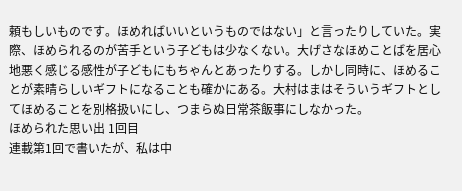頼もしいものです。ほめればいいというものではない」と言ったりしていた。実際、ほめられるのが苦手という子どもは少なくない。大げさなほめことばを居心地悪く感じる感性が子どもにもちゃんとあったりする。しかし同時に、ほめることが素晴らしいギフトになることも確かにある。大村はまはそういうギフトとしてほめることを別格扱いにし、つまらぬ日常茶飯事にしなかった。
ほめられた思い出 1回目
連載第1回で書いたが、私は中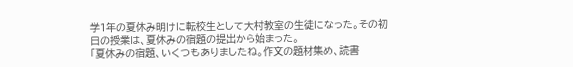学1年の夏休み明けに転校生として大村教室の生徒になった。その初日の授業は、夏休みの宿題の提出から始まった。
「夏休みの宿題、いくつもありましたね。作文の題材集め、読書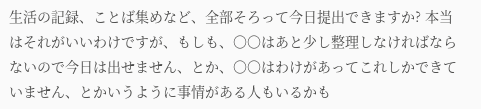生活の記録、ことば集めなど、全部そろって今日提出できますか? 本当はそれがいいわけですが、もしも、〇〇はあと少し整理しなければならないので今日は出せません、とか、〇〇はわけがあってこれしかできていません、とかいうように事情がある人もいるかも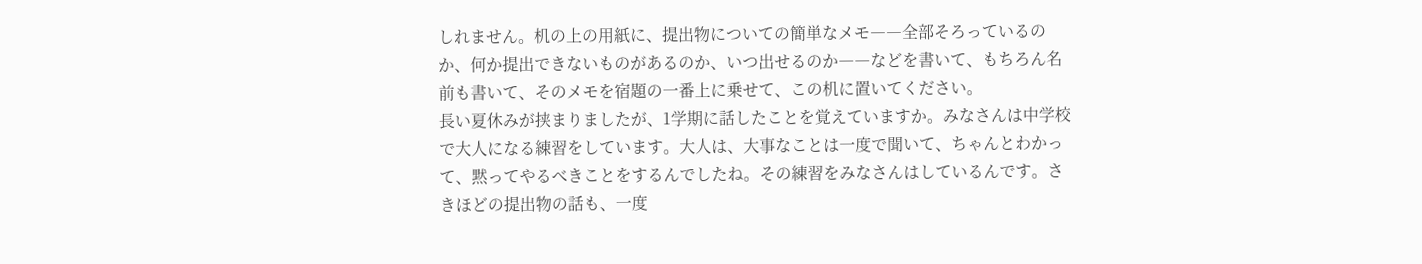しれません。机の上の用紙に、提出物についての簡単なメモ――全部そろっているのか、何か提出できないものがあるのか、いつ出せるのか――などを書いて、もちろん名前も書いて、そのメモを宿題の一番上に乗せて、この机に置いてください。
長い夏休みが挟まりましたが、1学期に話したことを覚えていますか。みなさんは中学校で大人になる練習をしています。大人は、大事なことは一度で聞いて、ちゃんとわかって、黙ってやるべきことをするんでしたね。その練習をみなさんはしているんです。さきほどの提出物の話も、一度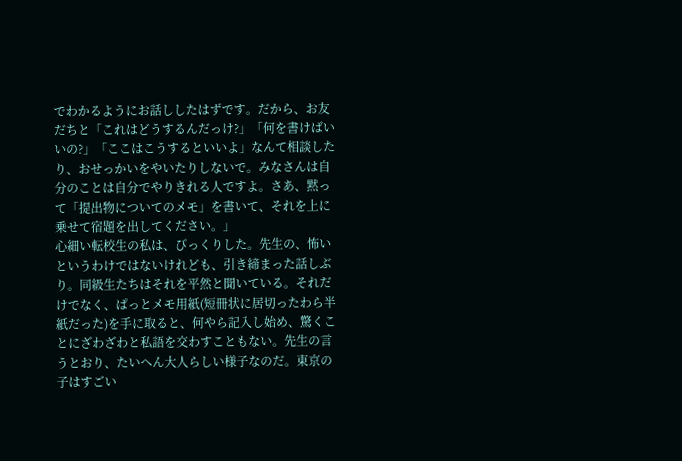でわかるようにお話ししたはずです。だから、お友だちと「これはどうするんだっけ?」「何を書けばいいの?」「ここはこうするといいよ」なんて相談したり、おせっかいをやいたりしないで。みなさんは自分のことは自分でやりきれる人ですよ。さあ、黙って「提出物についてのメモ」を書いて、それを上に乗せて宿題を出してください。」
心細い転校生の私は、びっくりした。先生の、怖いというわけではないけれども、引き締まった話しぶり。同級生たちはそれを平然と聞いている。それだけでなく、ぱっとメモ用紙(短冊状に居切ったわら半紙だった)を手に取ると、何やら記入し始め、驚くことにざわざわと私語を交わすこともない。先生の言うとおり、たいへん大人らしい様子なのだ。東京の子はすごい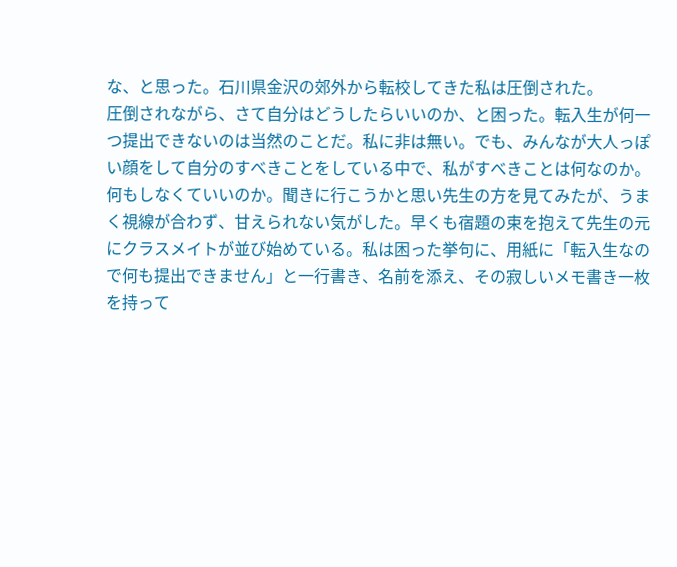な、と思った。石川県金沢の郊外から転校してきた私は圧倒された。
圧倒されながら、さて自分はどうしたらいいのか、と困った。転入生が何一つ提出できないのは当然のことだ。私に非は無い。でも、みんなが大人っぽい顔をして自分のすべきことをしている中で、私がすべきことは何なのか。何もしなくていいのか。聞きに行こうかと思い先生の方を見てみたが、うまく視線が合わず、甘えられない気がした。早くも宿題の束を抱えて先生の元にクラスメイトが並び始めている。私は困った挙句に、用紙に「転入生なので何も提出できません」と一行書き、名前を添え、その寂しいメモ書き一枚を持って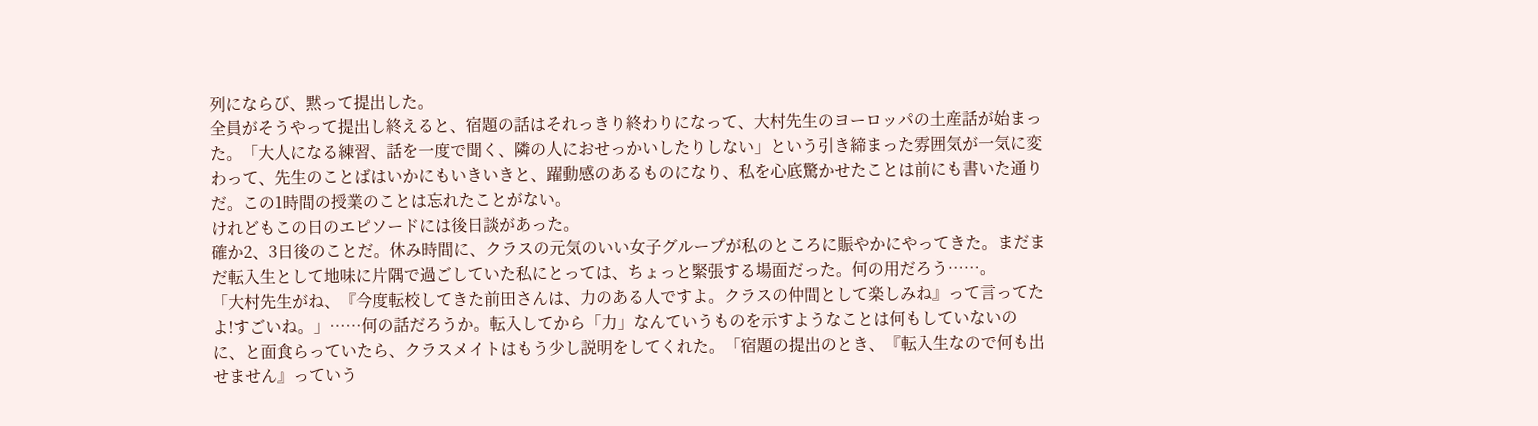列にならび、黙って提出した。
全員がそうやって提出し終えると、宿題の話はそれっきり終わりになって、大村先生のヨーロッパの土産話が始まった。「大人になる練習、話を一度で聞く、隣の人におせっかいしたりしない」という引き締まった雰囲気が一気に変わって、先生のことばはいかにもいきいきと、躍動感のあるものになり、私を心底驚かせたことは前にも書いた通りだ。この1時間の授業のことは忘れたことがない。
けれどもこの日のエピソードには後日談があった。
確か2、3日後のことだ。休み時間に、クラスの元気のいい女子グループが私のところに賑やかにやってきた。まだまだ転入生として地味に片隅で過ごしていた私にとっては、ちょっと緊張する場面だった。何の用だろう……。
「大村先生がね、『今度転校してきた前田さんは、力のある人ですよ。クラスの仲間として楽しみね』って言ってたよ!すごいね。」……何の話だろうか。転入してから「力」なんていうものを示すようなことは何もしていないのに、と面食らっていたら、クラスメイトはもう少し説明をしてくれた。「宿題の提出のとき、『転入生なので何も出せません』っていう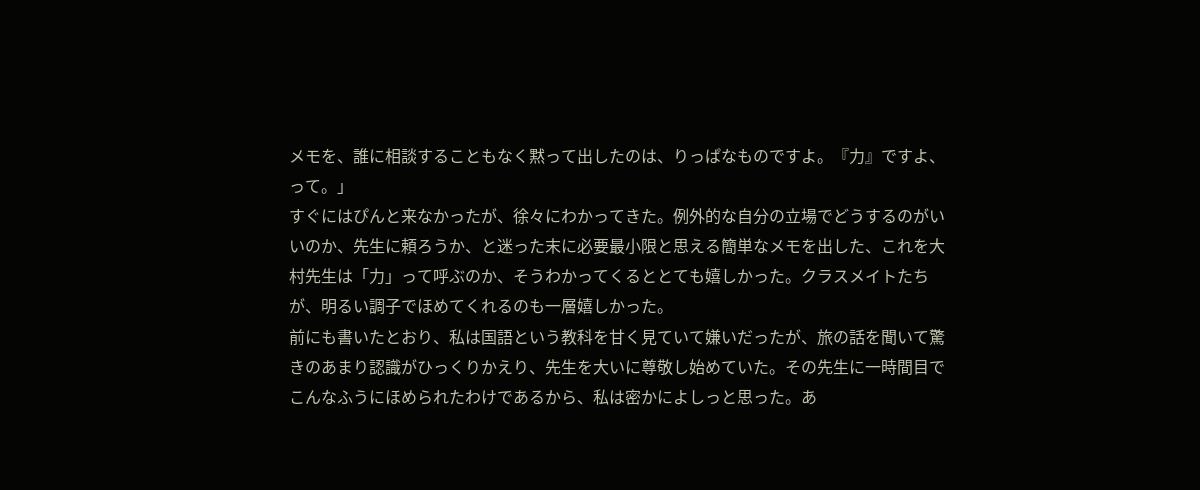メモを、誰に相談することもなく黙って出したのは、りっぱなものですよ。『力』ですよ、って。」
すぐにはぴんと来なかったが、徐々にわかってきた。例外的な自分の立場でどうするのがいいのか、先生に頼ろうか、と迷った末に必要最小限と思える簡単なメモを出した、これを大村先生は「力」って呼ぶのか、そうわかってくるととても嬉しかった。クラスメイトたちが、明るい調子でほめてくれるのも一層嬉しかった。
前にも書いたとおり、私は国語という教科を甘く見ていて嫌いだったが、旅の話を聞いて驚きのあまり認識がひっくりかえり、先生を大いに尊敬し始めていた。その先生に一時間目でこんなふうにほめられたわけであるから、私は密かによしっと思った。あ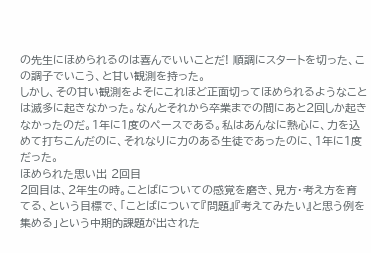の先生にほめられるのは喜んでいいことだ! 順調にスタートを切った、この調子でいこう、と甘い観測を持った。
しかし、その甘い観測をよそにこれほど正面切ってほめられるようなことは滅多に起きなかった。なんとそれから卒業までの間にあと2回しか起きなかったのだ。1年に1度のペースである。私はあんなに熱心に、力を込めて打ちこんだのに、それなりに力のある生徒であったのに、1年に1度だった。
ほめられた思い出 2回目
2回目は、2年生の時。ことばについての感覚を磨き、見方・考え方を育てる、という目標で、「ことばについて『問題』『考えてみたい』と思う例を集める」という中期的課題が出された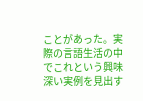ことがあった。実際の言語生活の中でこれという興味深い実例を見出す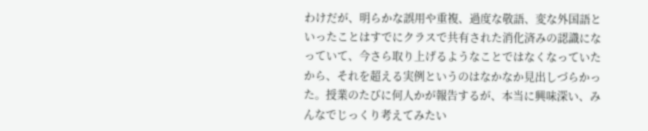わけだが、明らかな誤用や重複、過度な敬語、変な外国語といったことはすでにクラスで共有された消化済みの認識になっていて、今さら取り上げるようなことではなくなっていたから、それを超える実例というのはなかなか見出しづらかった。授業のたびに何人かが報告するが、本当に興味深い、みんなでじっくり考えてみたい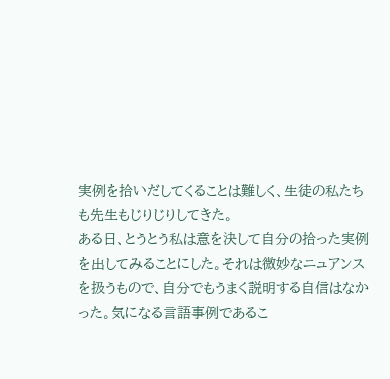実例を拾いだしてくることは難しく、生徒の私たちも先生もじりじりしてきた。
ある日、とうとう私は意を決して自分の拾った実例を出してみることにした。それは微妙なニュアンスを扱うもので、自分でもうまく説明する自信はなかった。気になる言語事例であるこ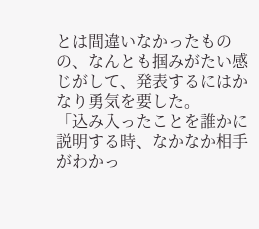とは間違いなかったものの、なんとも掴みがたい感じがして、発表するにはかなり勇気を要した。
「込み入ったことを誰かに説明する時、なかなか相手がわかっ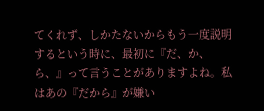てくれず、しかたないからもう一度説明するという時に、最初に『だ、か、ら、』って言うことがありますよね。私はあの『だから』が嫌い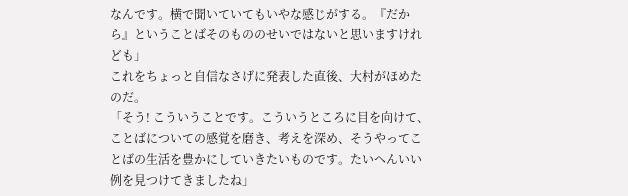なんです。横で聞いていてもいやな感じがする。『だから』ということばそのもののせいではないと思いますけれども」
これをちょっと自信なさげに発表した直後、大村がほめたのだ。
「そう! こういうことです。こういうところに目を向けて、ことばについての感覚を磨き、考えを深め、そうやってことばの生活を豊かにしていきたいものです。たいへんいい例を見つけてきましたね」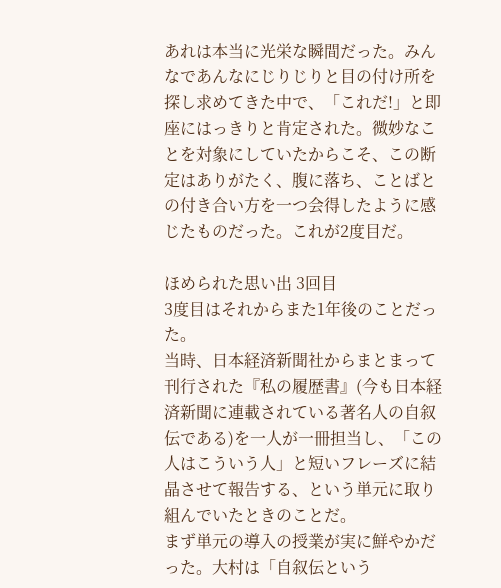あれは本当に光栄な瞬間だった。みんなであんなにじりじりと目の付け所を探し求めてきた中で、「これだ!」と即座にはっきりと肯定された。微妙なことを対象にしていたからこそ、この断定はありがたく、腹に落ち、ことばとの付き合い方を一つ会得したように感じたものだった。これが2度目だ。

ほめられた思い出 3回目
3度目はそれからまた1年後のことだった。
当時、日本経済新聞社からまとまって刊行された『私の履歴書』(今も日本経済新聞に連載されている著名人の自叙伝である)を一人が一冊担当し、「この人はこういう人」と短いフレーズに結晶させて報告する、という単元に取り組んでいたときのことだ。
まず単元の導入の授業が実に鮮やかだった。大村は「自叙伝という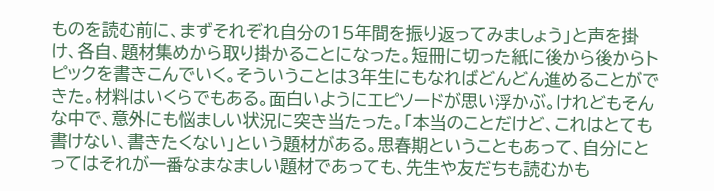ものを読む前に、まずそれぞれ自分の15年間を振り返ってみましょう」と声を掛け、各自、題材集めから取り掛かることになった。短冊に切った紙に後から後からトピックを書きこんでいく。そういうことは3年生にもなればどんどん進めることができた。材料はいくらでもある。面白いようにエピソードが思い浮かぶ。けれどもそんな中で、意外にも悩ましい状況に突き当たった。「本当のことだけど、これはとても書けない、書きたくない」という題材がある。思春期ということもあって、自分にとってはそれが一番なまなましい題材であっても、先生や友だちも読むかも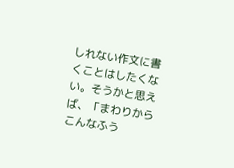しれない作文に書くことはしたくない。そうかと思えば、「まわりからこんなふう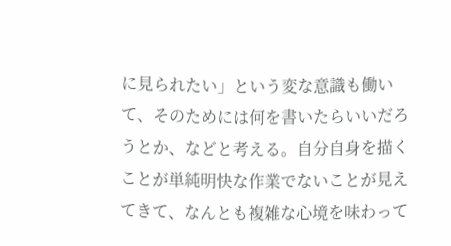に見られたい」という変な意識も働いて、そのためには何を書いたらいいだろうとか、などと考える。自分自身を描くことが単純明快な作業でないことが見えてきて、なんとも複雑な心境を味わって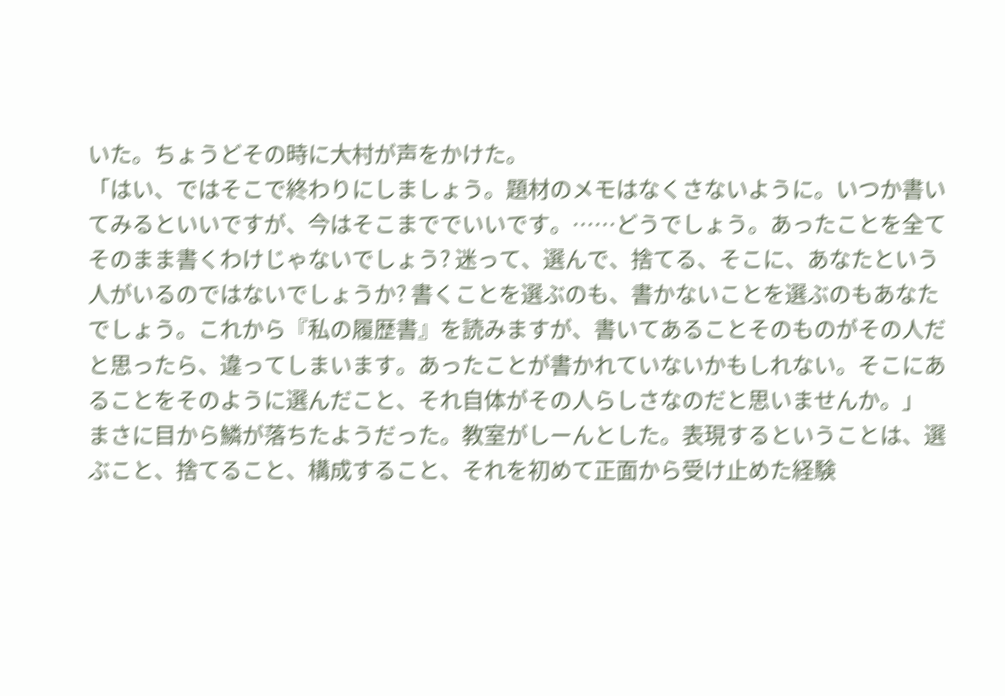いた。ちょうどその時に大村が声をかけた。
「はい、ではそこで終わりにしましょう。題材のメモはなくさないように。いつか書いてみるといいですが、今はそこまででいいです。……どうでしょう。あったことを全てそのまま書くわけじゃないでしょう? 迷って、選んで、捨てる、そこに、あなたという人がいるのではないでしょうか? 書くことを選ぶのも、書かないことを選ぶのもあなたでしょう。これから『私の履歴書』を読みますが、書いてあることそのものがその人だと思ったら、違ってしまいます。あったことが書かれていないかもしれない。そこにあることをそのように選んだこと、それ自体がその人らしさなのだと思いませんか。」
まさに目から鱗が落ちたようだった。教室がしーんとした。表現するということは、選ぶこと、捨てること、構成すること、それを初めて正面から受け止めた経験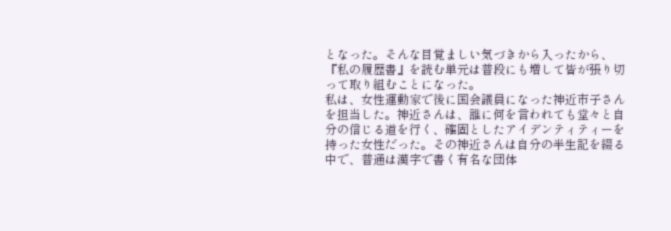となった。そんな目覚ましい気づきから入ったから、『私の履歴書』を読む単元は普段にも増して皆が張り切って取り組むことになった。
私は、女性運動家で後に国会議員になった神近市子さんを担当した。神近さんは、誰に何を言われても堂々と自分の信じる道を行く、確固としたアイデンティティーを持った女性だった。その神近さんは自分の半生記を綴る中で、普通は漢字で書く有名な団体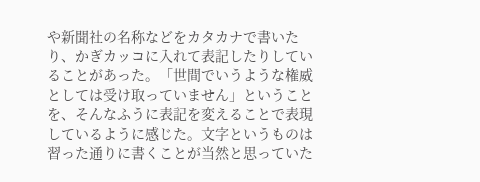や新聞社の名称などをカタカナで書いたり、かぎカッコに入れて表記したりしていることがあった。「世間でいうような権威としては受け取っていません」ということを、そんなふうに表記を変えることで表現しているように感じた。文字というものは習った通りに書くことが当然と思っていた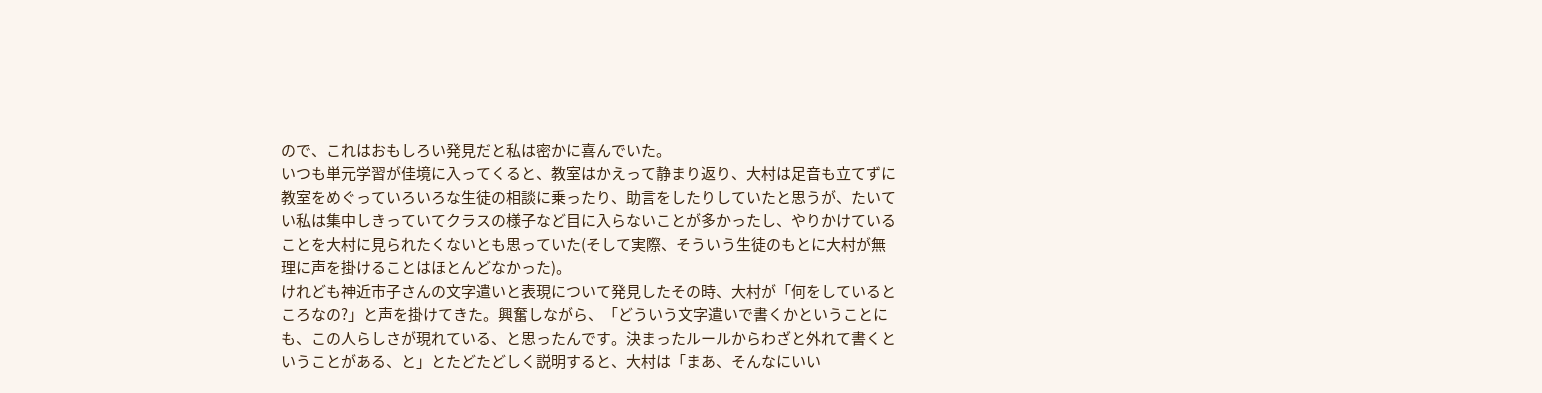ので、これはおもしろい発見だと私は密かに喜んでいた。
いつも単元学習が佳境に入ってくると、教室はかえって静まり返り、大村は足音も立てずに教室をめぐっていろいろな生徒の相談に乗ったり、助言をしたりしていたと思うが、たいてい私は集中しきっていてクラスの様子など目に入らないことが多かったし、やりかけていることを大村に見られたくないとも思っていた(そして実際、そういう生徒のもとに大村が無理に声を掛けることはほとんどなかった)。
けれども神近市子さんの文字遣いと表現について発見したその時、大村が「何をしているところなの?」と声を掛けてきた。興奮しながら、「どういう文字遣いで書くかということにも、この人らしさが現れている、と思ったんです。決まったルールからわざと外れて書くということがある、と」とたどたどしく説明すると、大村は「まあ、そんなにいい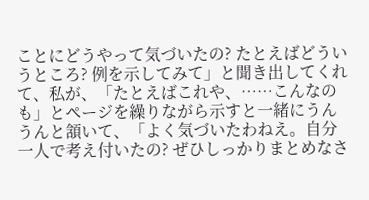ことにどうやって気づいたの? たとえばどういうところ? 例を示してみて」と聞き出してくれて、私が、「たとえばこれや、……こんなのも」とページを繰りながら示すと一緒にうんうんと頷いて、「よく気づいたわねえ。自分一人で考え付いたの? ぜひしっかりまとめなさ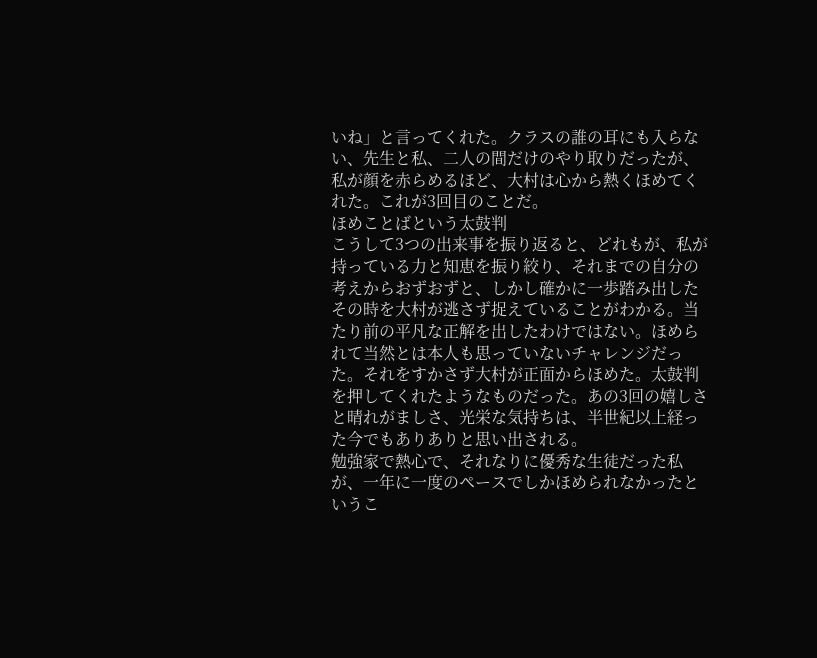いね」と言ってくれた。クラスの誰の耳にも入らない、先生と私、二人の間だけのやり取りだったが、私が顔を赤らめるほど、大村は心から熱くほめてくれた。これが3回目のことだ。
ほめことばという太鼓判
こうして3つの出来事を振り返ると、どれもが、私が持っている力と知恵を振り絞り、それまでの自分の考えからおずおずと、しかし確かに一歩踏み出したその時を大村が逃さず捉えていることがわかる。当たり前の平凡な正解を出したわけではない。ほめられて当然とは本人も思っていないチャレンジだった。それをすかさず大村が正面からほめた。太鼓判を押してくれたようなものだった。あの3回の嬉しさと晴れがましさ、光栄な気持ちは、半世紀以上経った今でもありありと思い出される。
勉強家で熱心で、それなりに優秀な生徒だった私が、一年に一度のペースでしかほめられなかったというこ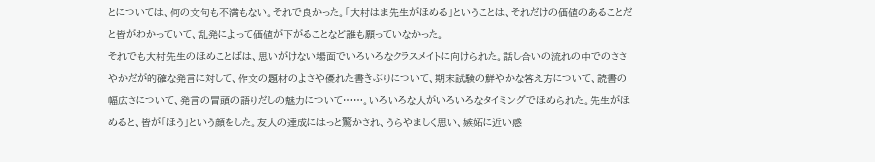とについては、何の文句も不満もない。それで良かった。「大村はま先生がほめる」ということは、それだけの価値のあることだと皆がわかっていて、乱発によって価値が下がることなど誰も願っていなかった。
それでも大村先生のほめことばは、思いがけない場面でいろいろなクラスメイトに向けられた。話し合いの流れの中でのささやかだが的確な発言に対して、作文の題材のよさや優れた書きぶりについて、期末試験の鮮やかな答え方について、読書の幅広さについて、発言の冒頭の語りだしの魅力について……。いろいろな人がいろいろなタイミングでほめられた。先生がほめると、皆が「ほう」という顔をした。友人の達成にはっと驚かされ、うらやましく思い、嫉妬に近い感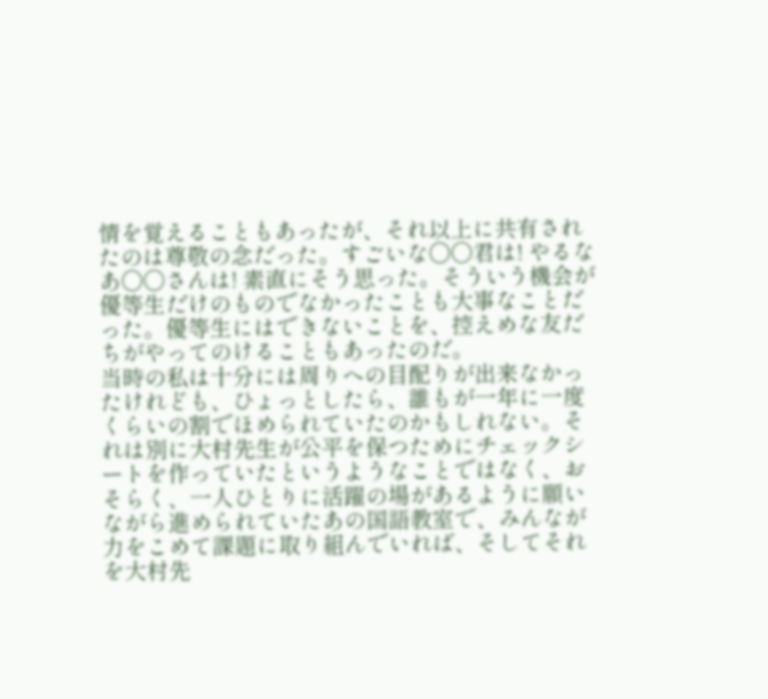情を覚えることもあったが、それ以上に共有されたのは尊敬の念だった。すごいな〇〇君は! やるなあ〇〇さんは! 素直にそう思った。そういう機会が優等生だけのものでなかったことも大事なことだった。優等生にはできないことを、控えめな友だちがやってのけることもあったのだ。
当時の私は十分には周りへの目配りが出来なかったけれども、ひょっとしたら、誰もが一年に一度くらいの割でほめられていたのかもしれない。それは別に大村先生が公平を保つためにチェックシートを作っていたというようなことではなく、おそらく、一人ひとりに活躍の場があるように願いながら進められていたあの国語教室で、みんなが力をこめて課題に取り組んでいれば、そしてそれを大村先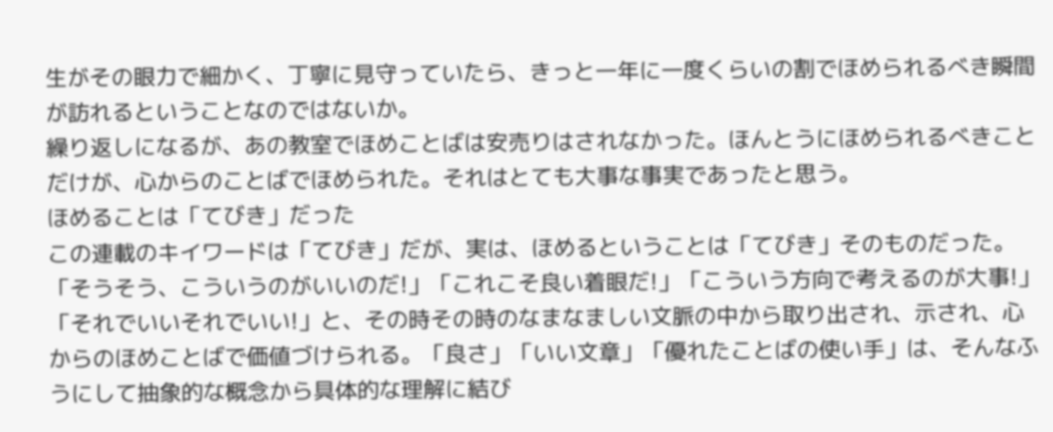生がその眼力で細かく、丁寧に見守っていたら、きっと一年に一度くらいの割でほめられるべき瞬間が訪れるということなのではないか。
繰り返しになるが、あの教室でほめことばは安売りはされなかった。ほんとうにほめられるべきことだけが、心からのことばでほめられた。それはとても大事な事実であったと思う。
ほめることは「てびき」だった
この連載のキイワードは「てびき」だが、実は、ほめるということは「てびき」そのものだった。「そうそう、こういうのがいいのだ!」「これこそ良い着眼だ!」「こういう方向で考えるのが大事!」「それでいいそれでいい!」と、その時その時のなまなましい文脈の中から取り出され、示され、心からのほめことばで価値づけられる。「良さ」「いい文章」「優れたことばの使い手」は、そんなふうにして抽象的な概念から具体的な理解に結び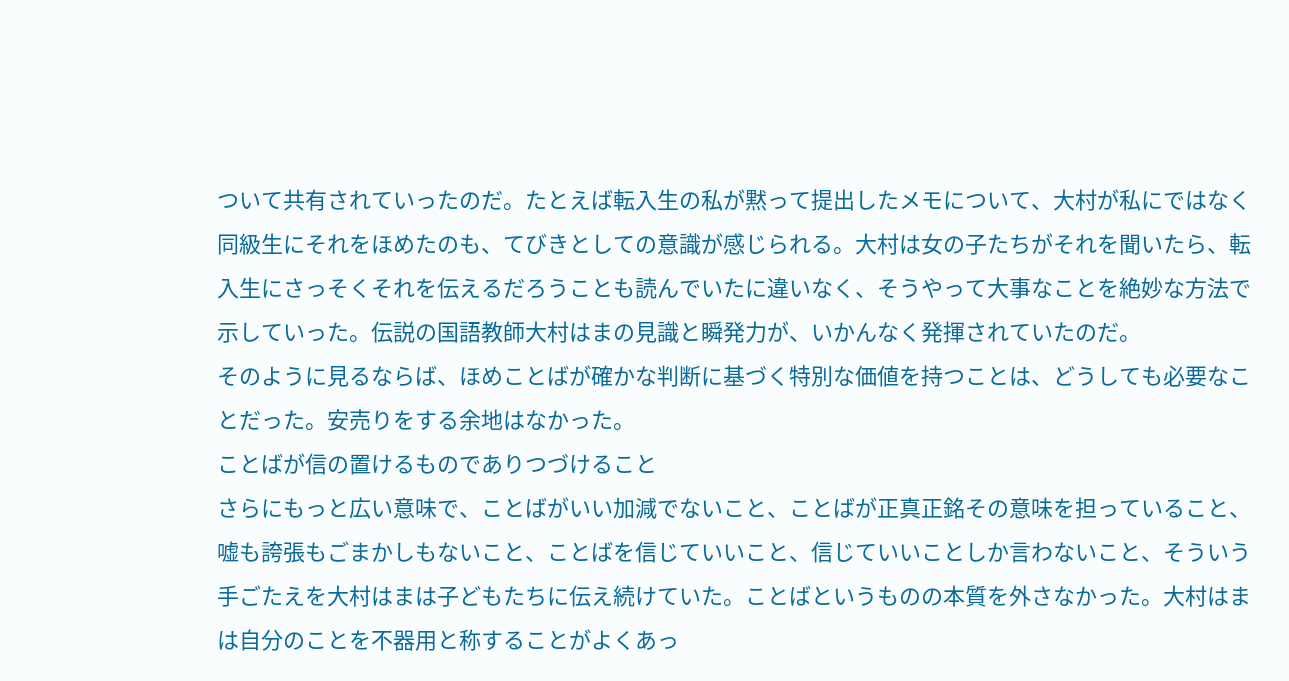ついて共有されていったのだ。たとえば転入生の私が黙って提出したメモについて、大村が私にではなく同級生にそれをほめたのも、てびきとしての意識が感じられる。大村は女の子たちがそれを聞いたら、転入生にさっそくそれを伝えるだろうことも読んでいたに違いなく、そうやって大事なことを絶妙な方法で示していった。伝説の国語教師大村はまの見識と瞬発力が、いかんなく発揮されていたのだ。
そのように見るならば、ほめことばが確かな判断に基づく特別な価値を持つことは、どうしても必要なことだった。安売りをする余地はなかった。
ことばが信の置けるものでありつづけること
さらにもっと広い意味で、ことばがいい加減でないこと、ことばが正真正銘その意味を担っていること、嘘も誇張もごまかしもないこと、ことばを信じていいこと、信じていいことしか言わないこと、そういう手ごたえを大村はまは子どもたちに伝え続けていた。ことばというものの本質を外さなかった。大村はまは自分のことを不器用と称することがよくあっ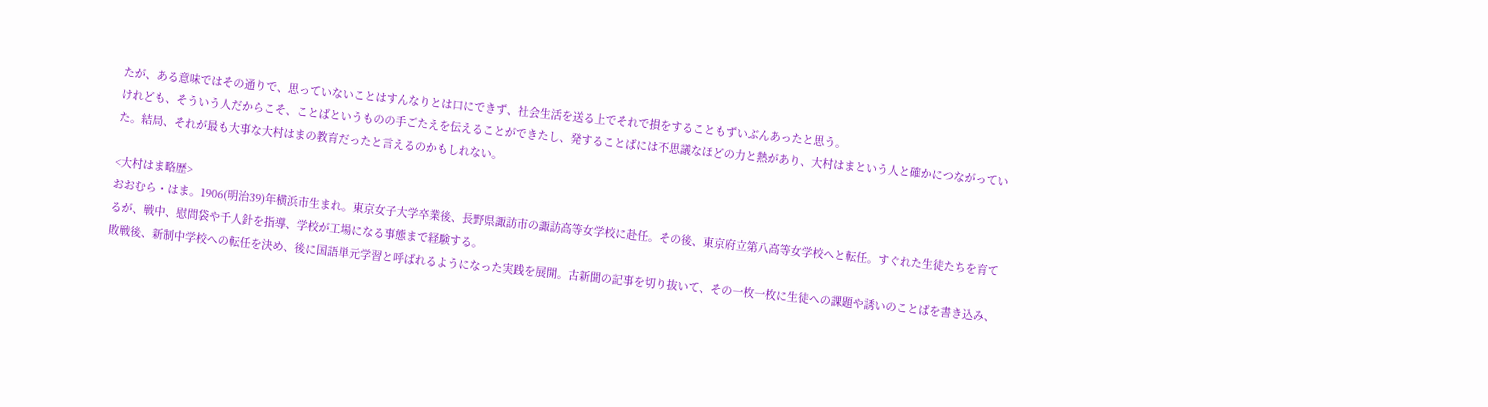たが、ある意味ではその通りで、思っていないことはすんなりとは口にできず、社会生活を送る上でそれで損をすることもずいぶんあったと思う。
けれども、そういう人だからこそ、ことばというものの手ごたえを伝えることができたし、発することばには不思議なほどの力と熱があり、大村はまという人と確かにつながっていた。結局、それが最も大事な大村はまの教育だったと言えるのかもしれない。

<大村はま略歴>
おおむら・はま。1906(明治39)年横浜市生まれ。東京女子大学卒業後、長野県諏訪市の諏訪高等女学校に赴任。その後、東京府立第八高等女学校へと転任。すぐれた生徒たちを育てるが、戦中、慰問袋や千人針を指導、学校が工場になる事態まで経験する。
敗戦後、新制中学校への転任を決め、後に国語単元学習と呼ばれるようになった実践を展開。古新聞の記事を切り抜いて、その一枚一枚に生徒への課題や誘いのことばを書き込み、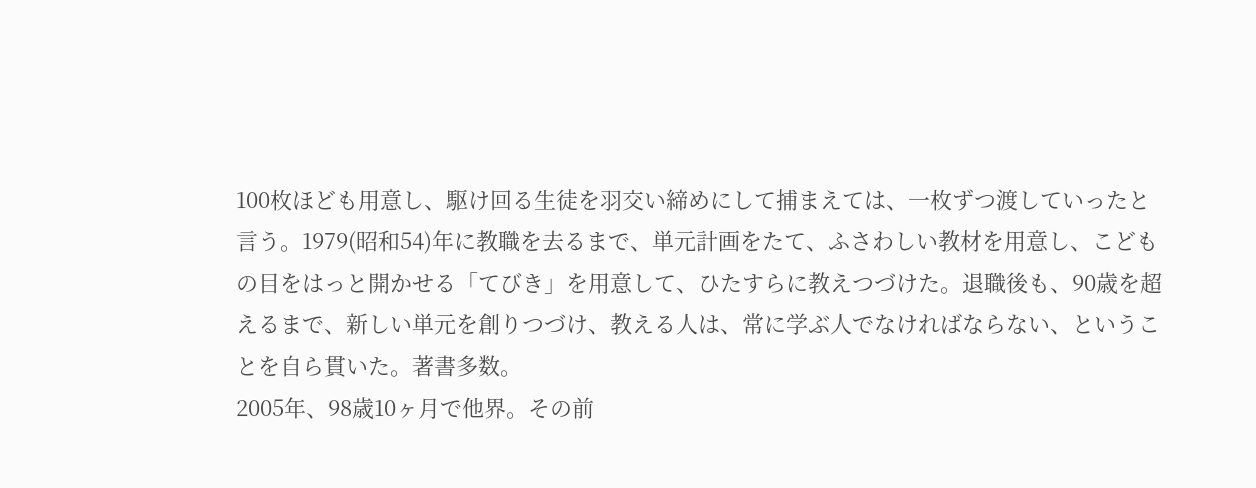100枚ほども用意し、駆け回る生徒を羽交い締めにして捕まえては、一枚ずつ渡していったと言う。1979(昭和54)年に教職を去るまで、単元計画をたて、ふさわしい教材を用意し、こどもの目をはっと開かせる「てびき」を用意して、ひたすらに教えつづけた。退職後も、90歳を超えるまで、新しい単元を創りつづけ、教える人は、常に学ぶ人でなければならない、ということを自ら貫いた。著書多数。
2005年、98歳10ヶ月で他界。その前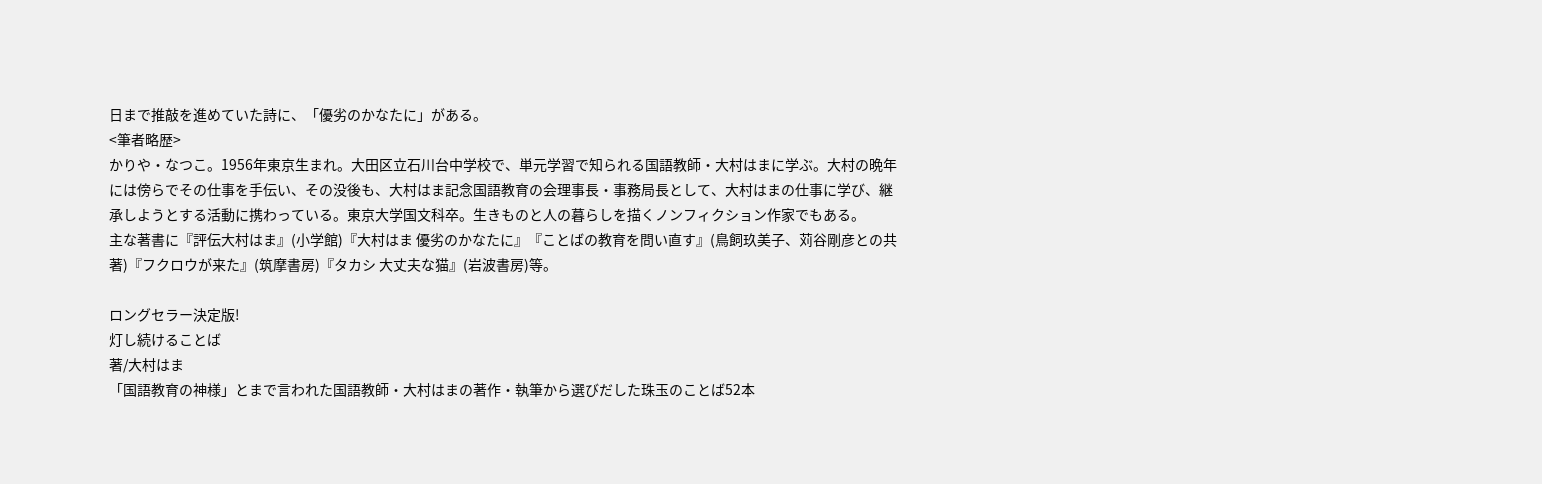日まで推敲を進めていた詩に、「優劣のかなたに」がある。
<筆者略歴>
かりや・なつこ。1956年東京生まれ。大田区立石川台中学校で、単元学習で知られる国語教師・大村はまに学ぶ。大村の晩年には傍らでその仕事を手伝い、その没後も、大村はま記念国語教育の会理事長・事務局長として、大村はまの仕事に学び、継承しようとする活動に携わっている。東京大学国文科卒。生きものと人の暮らしを描くノンフィクション作家でもある。
主な著書に『評伝大村はま』(小学館)『大村はま 優劣のかなたに』『ことばの教育を問い直す』(鳥飼玖美子、苅谷剛彦との共著)『フクロウが来た』(筑摩書房)『タカシ 大丈夫な猫』(岩波書房)等。

ロングセラー決定版!
灯し続けることば
著/大村はま
「国語教育の神様」とまで言われた国語教師・大村はまの著作・執筆から選びだした珠玉のことば52本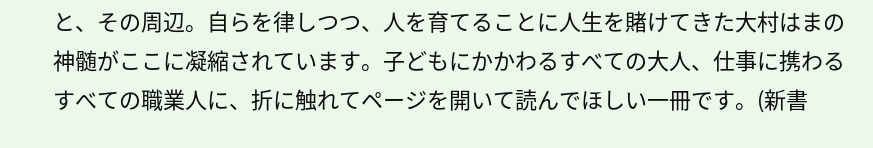と、その周辺。自らを律しつつ、人を育てることに人生を賭けてきた大村はまの神髄がここに凝縮されています。子どもにかかわるすべての大人、仕事に携わるすべての職業人に、折に触れてページを開いて読んでほしい一冊です。(新書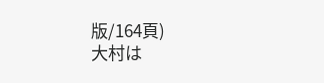版/164頁)
大村は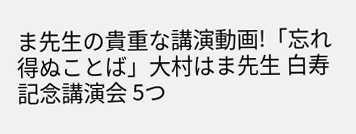ま先生の貴重な講演動画!「忘れ得ぬことば」大村はま先生 白寿記念講演会 5つ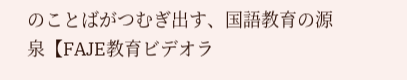のことばがつむぎ出す、国語教育の源泉【FAJE教育ビデオラ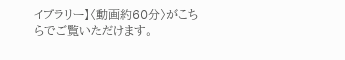イブラリー】〈動画約60分〉がこちらでご覧いただけます。